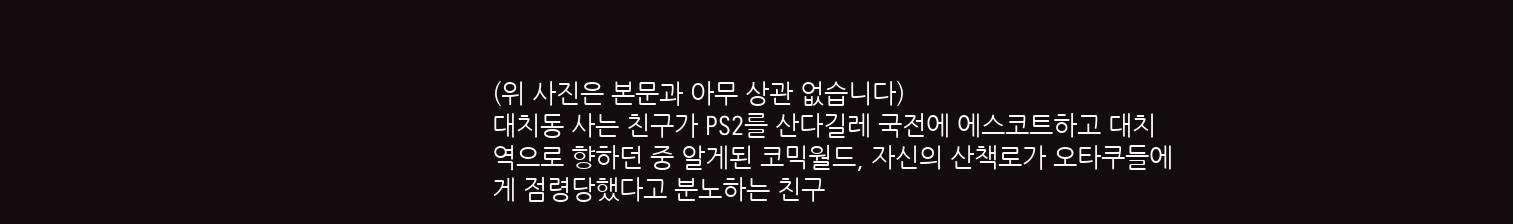(위 사진은 본문과 아무 상관 없습니다)
대치동 사는 친구가 PS2를 산다길레 국전에 에스코트하고 대치역으로 향하던 중 알게된 코믹월드, 자신의 산책로가 오타쿠들에게 점령당했다고 분노하는 친구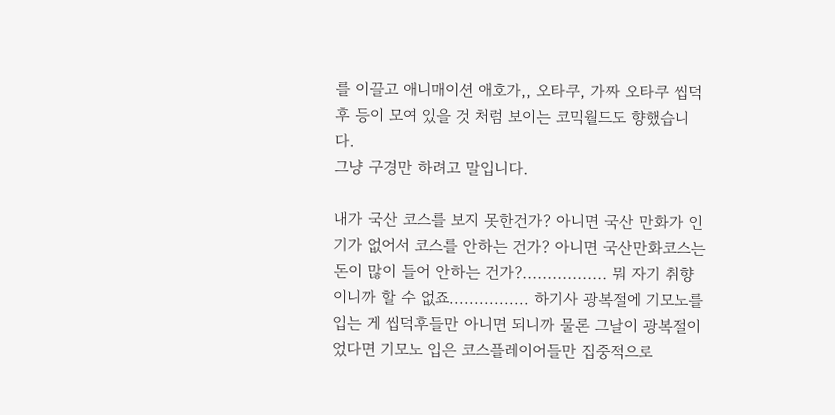를 이끌고 애니매이션 애호가,, 오타쿠, 가짜 오타쿠 씹덕후 등이 모여 있을 것 처럼 보이는 코믹월드도 향했습니다.
그냥 구경만 하려고 말입니다.

내가 국산 코스를 보지 못한건가? 아니면 국산 만화가 인기가 없어서 코스를 안하는 건가? 아니면 국산만화코스는 돈이 많이 들어 안하는 건가?................. 뭐 자기 취향이니까 할 수 없죠................ 하기사 광복절에 기모노를 입는 게 씹덕후들만 아니면 되니까 물론 그날이 광복절이었다면 기모노 입은 코스플레이어들만 집중적으로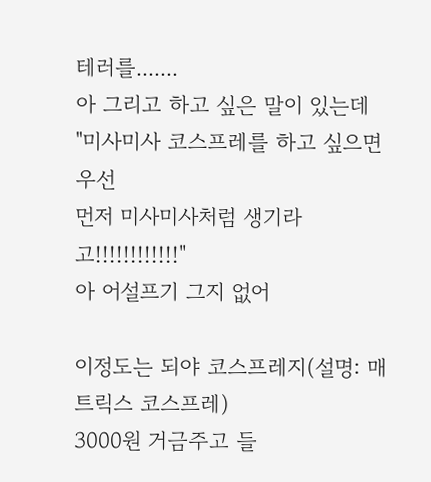테러를.......
아 그리고 하고 싶은 말이 있는데
"미사미사 코스프레를 하고 싶으면 우선
먼저 미사미사처럼 생기라고!!!!!!!!!!!!"
아 어설프기 그지 없어

이정도는 되야 코스프레지(설명: 매트릭스 코스프레)
3000원 거금주고 들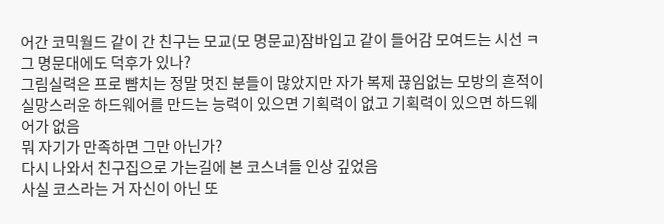어간 코믹월드 같이 간 친구는 모교(모 명문교)잠바입고 같이 들어감 모여드는 시선 ㅋ
그 명문대에도 덕후가 있나?
그림실력은 프로 뺨치는 정말 멋진 분들이 많았지만 자가 복제 끊임없는 모방의 흔적이 실망스러운 하드웨어를 만드는 능력이 있으면 기획력이 없고 기획력이 있으면 하드웨어가 없음
뭐 자기가 만족하면 그만 아닌가?
다시 나와서 친구집으로 가는길에 본 코스녀들 인상 깊었음
사실 코스라는 거 자신이 아닌 또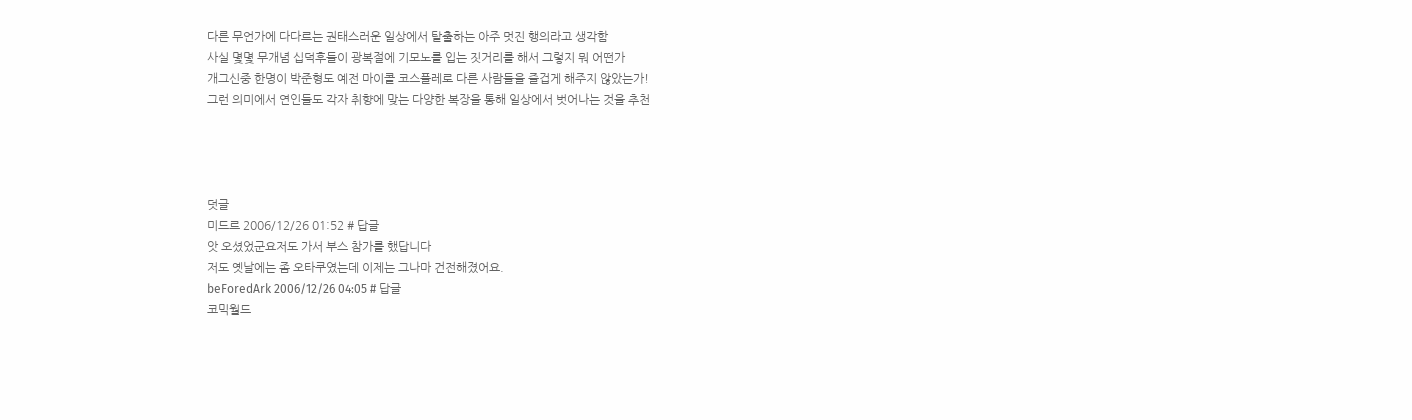다른 무언가에 다다르는 권태스러운 일상에서 탈출하는 아주 멋진 행의라고 생각함
사실 몇몇 무개념 십덕후들이 광복절에 기모노를 입는 짓거리를 해서 그렇지 뭐 어떤가
개그신중 한명이 박준형도 예전 마이콜 코스플레로 다른 사람들을 즐겁게 해주지 않았는가!
그런 의미에서 연인들도 각자 취향에 맞는 다양한 복장을 통해 일상에서 벗어나는 것을 추천




덧글
미드르 2006/12/26 01:52 # 답글
앗 오셨었군요저도 가서 부스 참가를 했답니다
저도 옛날에는 좀 오타쿠였는데 이제는 그나마 건전해졌어요.
beForedArk 2006/12/26 04:05 # 답글
코믹월드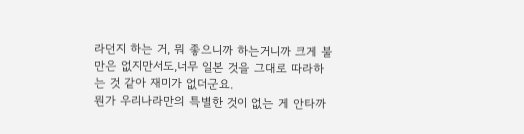라던지 하는 거, 뭐 좋으니까 하는거니까 크게 불만은 없지만서도,너무 일본 것을 그대로 따라하는 것 같아 재미가 없더군요.
뭔가 우리나라만의 특별한 것이 없는 게 안타까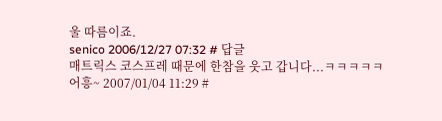울 따름이죠.
senico 2006/12/27 07:32 # 답글
매트릭스 코스프레 때문에 한참을 웃고 갑니다...ㅋㅋㅋㅋㅋ
어흥~ 2007/01/04 11:29 #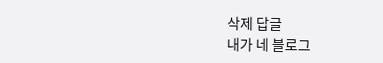삭제 답글
내가 네 블로그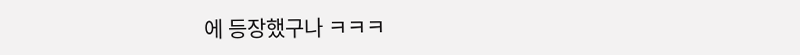에 등장했구나 ㅋㅋㅋ